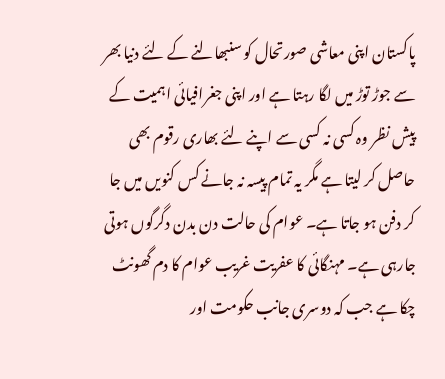پاکستان اپنی معاشی صورتحال کو سنبھالنے کے لئے دنیا بھر سے جوڑ توڑ میں لگا رہتا ہے اور اپنی جغرافیائی اہمیت کے پیش نظر وہ کسی نہ کسی سے اپنے لئے بھاری رقوم بھی حاصل کر لیتا ہے مگر یہ تمام پیسہ نہ جانے کس کنویں میں جا کر دفن ہو جاتا ہے۔ عوام کی حالت دن بدن دگرگوں ہوتی جارہی ہے۔ مہنگائی کا عفریت غریب عوام کا دم گھونٹ چکا ہے جب کہ دوسری جانب حکومت اور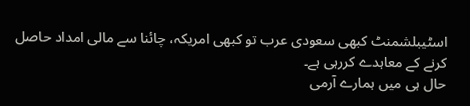اسٹیبلشمنٹ کبھی سعودی عرب تو کبھی امریکہ، چائنا سے مالی امداد حاصل کرنے کے معاہدے کررہی ہے۔
حال ہی میں ہمارے آرمی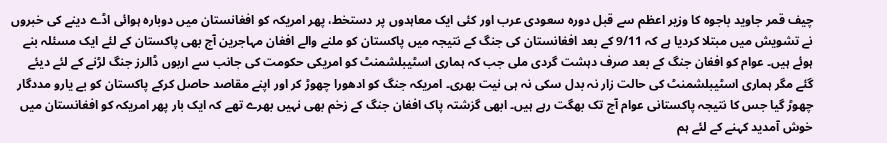چیف قمر جاوید باجوہ کا وزیر اعظم سے قبل دورہ سعودی عرب اور کئی ایک معاہدوں پر دستخط، پھر امریکہ کو افغانستان میں دوبارہ ہوائی اڈے دینے کی خبروں نے تشویش میں مبتلا کردیا ہے کہ 9/11 کے بعد افغانستان کی جنگ کے نتیجہ میں پاکستان کو ملنے والے افغان مہاجرین آج بھی پاکستان کے لئے ایک مسئلہ بنے ہوئے ہیں۔ عوام کو افغان جنگ کے بعد صرف دہشت گردی ملی جب کہ ہماری اسٹیبلشمنٹ کو امریکی حکومت کی جانب سے اربوں ڈالرز جنگ لڑنے کے لئے دیئے گئے مگر ہماری اسٹیبلشمنٹ کی حالت زار نہ بدل سکی نہ ہی نیت بھری۔ امریکہ جنگ کو ادھورا چھوڑ کر اور اپنے مقاصد حاصل کرکے پاکستان کو بے یارو مددگار چھوڑ گیا جس کا نتیجہ پاکستانی عوام آج تک بھگت رہے ہیں۔ ابھی گزشتہ پاک افغان جنگ کے زخم بھی نہیں بھرے تھے کہ ایک بار پھر امریکہ کو افغانستان میں خوش آمدید کہنے کے لئے ہم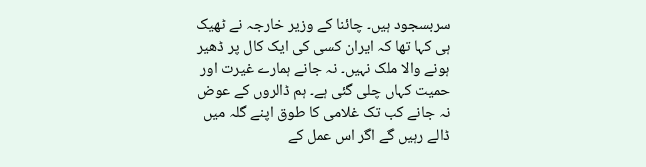سربسجود ہیں۔ چائنا کے وزیر خارجہ نے ٹھیک ہی کہا تھا کہ ایران کسی کی ایک کال پر ڈھیر ہونے والا ملک نہیں۔ نہ جانے ہمارے غیرت اور حمیت کہاں چلی گئی ہے۔ ہم ڈالروں کے عوض نہ جانے کب تک غلامی کا طوق اپنے گلہ میں ڈالے رہیں گے اگر اس عمل کے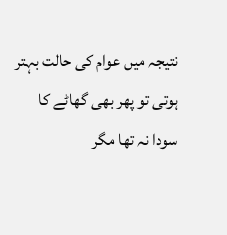نتیجہ میں عوام کی حالت بہتر ہوتی تو پھر بھی گھاٹے کا سودا نہ تھا مگر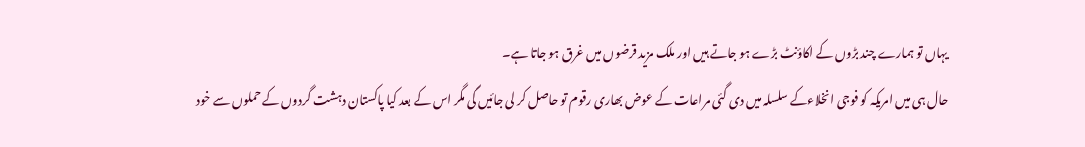یہاں تو ہمارے چند بڑوں کے اکاؤنٹ بڑے ہو جاتے ہیں اور ملک مزید قرضوں میں غرق ہو جاتا ہے۔
حال ہی میں امریکہ کو فوجی انخلاءکے سلسلہ میں دی گئی مراعات کے عوض بھاری رقوم تو حاصل کر لی جائیں گی مگر اس کے بعد کیا پاکستان دہشت گردوں کے حملوں سے خود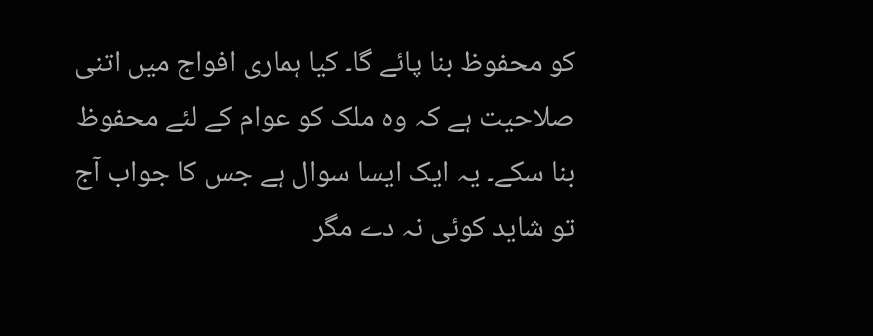کو محفوظ بنا پائے گا۔ کیا ہماری افواج میں اتنی صلاحیت ہے کہ وہ ملک کو عوام کے لئے محفوظ بنا سکے۔ یہ ایک ایسا سوال ہے جس کا جواب آج تو شاید کوئی نہ دے مگر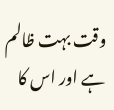وقت بہت ظالم ہے اور اس کا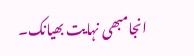انجامبھی نہایت بھیانک۔